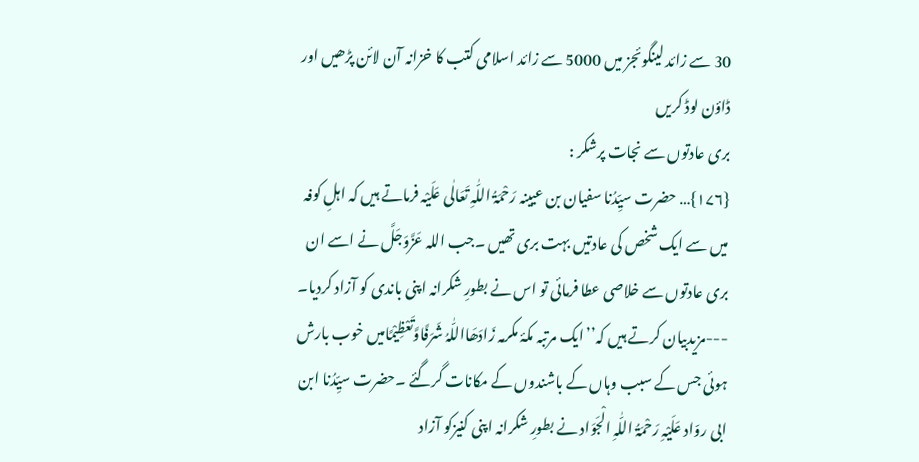30 سے زائد لینگوئجز میں 5000 سے زائد اسلامی کتب کا خزانہ آن لائن پڑھیں اور ڈاؤن لوڈ کریں
بری عادتوں سے نجات پرشکر :
{۱۷۶}… حضرت سیِّدُنا سفیان بن عیینہ رَحْمَۃُ اللّٰہِ تَعَالٰی عَلَیْہ فرماتے ہیں کہ اہلِ کوفہ میں سے ایک شخص کی عادتیں بہت بری تھیں ۔جب اللہ عَزَّوَجَلَّ نے اسے ان بری عادتوں سے خلاصی عطا فرمائی تو اس نے بطورِ شکرانہ اپنی باندی کو آزاد کردیا۔
---مزیدبیان کرتے ہیں کہ’’ایک مرتبہ مکۂ مکرمہ زَادَھَااللّٰہُ شَرَفًاوَّتَعْظِیْمًامیں خوب بارش ہوئی جس کے سبب وہاں کے باشندوں کے مکانات گرگئے ۔حضرت سیِّدُنا ابن ابی روّاد عَلَیْہِ رَحْمَۃُ اللّٰہِ الْجَوَاد نے بطورِ شکرانہ اپنی کنیزکو آزاد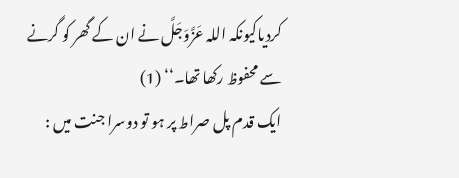کردیاکیونکہ اللہ عَزَّوَجَلَّ نے ان کے گھر کو گرنے سے محفوظ رکھا تھا۔‘‘ (1)
ایک قدم پل صراط پر ہو تو دوسرا جنت میں :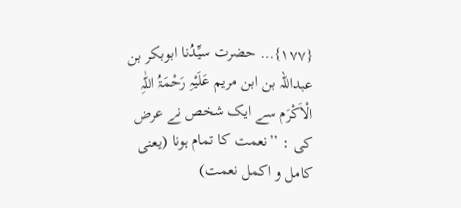{۱۷۷}… حضرت سیِّدُنا ابوبکر بن عبداللہ بن ابن مریم عَلَیْہِ رَحْمَۃُ اللّٰہِ الْاَکْرَم سے ایک شخص نے عرض کی : ’’نعمت کا تمام ہونا (یعنی کامل و اکمل نعمت)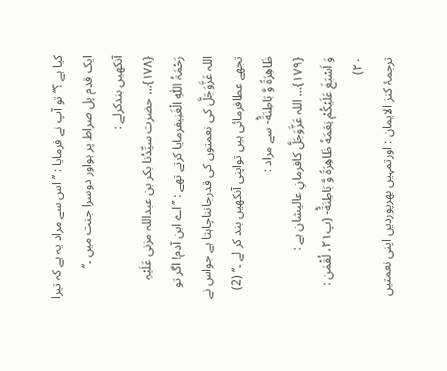کیا ہے ؟‘‘ تو آپ نے فرمایا : ’’ اس سے مراد یہ ہے کہ تیرا ایک قدم پل صراط پر ہواور دوسرا جنت میں ۔‘‘
آنکھیں بندکرلے :
{۱۷۸}… حضرت سیِّدُنا بکر بن عبداللہ مزنی عَلَیْہِ رَحْمَۃُ اللّٰہِ الْغَنِیفرمایا کرتے تھے : ’’اے ابن آدم! اگر تو اللہ عَزَّوَجَلَّ کی نعمتوں کی قدرجانناچاہتا ہے جواس نے تجھے عطافرمائی ہیں تواپنی آنکھیں بند کر لے ۔‘‘ (2)
ظَاهِرَةً وَّ بَاطِنَةًؕ- سے مراد :
{۱۷۹}… اللہ عَزَّوَجَلَّ کافرمانِ عالیشان ہے :
وَ اَسْبَغَ عَلَیْكُمْ نِعَمَهٗ ظَاهِرَةً وَّ بَاطِنَةًؕ- (پ۲۱، لُقْمٰن : ۲۰)
ترجمۂ کنز الایمان : اورتمہیں بھرپوردیں اپنی نعمتیں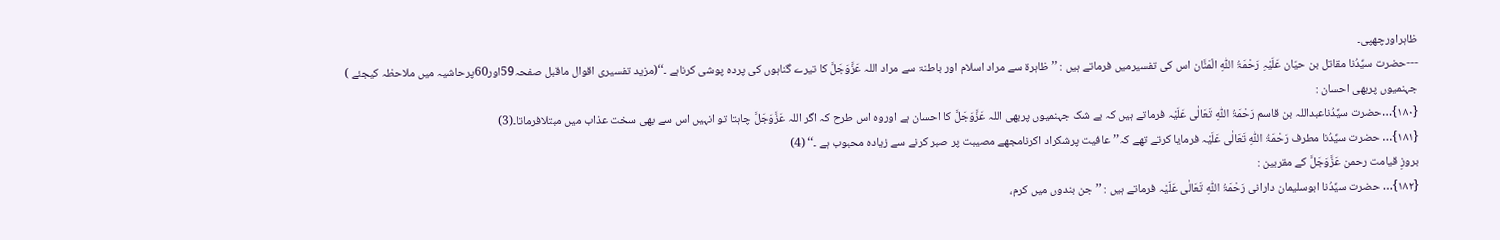ظاہراورچھپی۔
---حضرت سیِّدُنا مقاتل بن حیّان عَلَیْہِ رَحْمَۃُ اللّٰہِ الْمَنَّان اس کی تفسیرمیں فرماتے ہیں : ’’ ظاہرۃ سے مراد اسلام اور باطنۃ سے مراد اللہ عَزَّوَجَلَّ کا تیرے گناہوں کی پردہ پوشی کرناہے ۔‘‘(مزید تفسیری اقوال ماقبل صفحہ59اور60پرحاشیہ میں ملاحظہ کیجئے )
جہنمیوں پربھی احسان :
{۱۸۰}…حضرت سیِّدُناعبداللہ بن قاسم رَحْمَۃُ اللّٰہِ تَعَالٰی عَلَیْہ فرماتے ہیں کہ بے شک جہنمیوں پربھی اللہ عَزَّوَجَلَّ کا احسان ہے اوروہ اس طرح کہ اگر اللہ عَزَّوَجَلَّ چاہتا تو انہیں اس سے بھی سخت عذاب میں مبتلافرماتا۔(3)
{۱۸۱}… حضرت سیِّدُنا مطرف رَحْمَۃُ اللّٰہِ تَعَالٰی عَلَیْہ فرمایا کرتے تھے کہ’’عافیت پرشکراد اکرنامجھے مصیبت پر صبر کرنے سے زیادہ محبوب ہے ۔‘‘ (4)
بروزِ قیامت رحمن عَزَّوَجَلَّ کے مقربین :
{۱۸۲}… حضرت سیِّدُنا ابوسلیمان دارانی رَحْمَۃُ اللّٰہِ تَعَالٰی عَلَیْہ فرماتے ہیں : ’’جن بندوں میں کرم،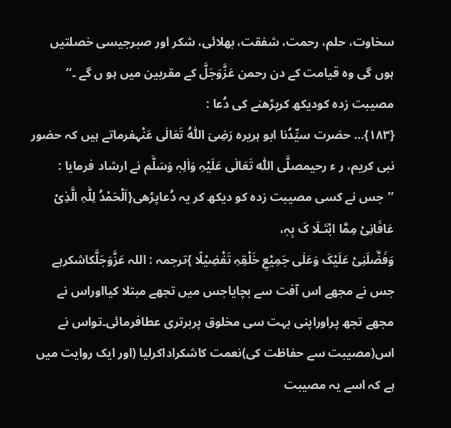سخاوت، حلم، رحمت، شفقت، بھلائی، شکر اور صبرجیسی خصلتیں ہوں گی وہ قیامت کے دن رحمن عَزَّوَجَلَّ کے مقربین میں ہو ں گے ۔‘‘
مصیبت زدہ کودیکھ کرپڑھنے کی دُعا :
{۱۸۳}… حضرت سیِّدُنا ابو ہریرہ رَضِیَ اللّٰہُ تَعَالٰی عَنْہفرماتے ہیں کہ حضور نبی کریم، ر ء رحیمصلَّی اللّٰہ تَعَالٰی عَلَیْہِ وَاٰلِہٖ وَسَلَّم نے ارشاد فرمایا : ’’جس نے کسی مصیبت زدہ کو دیکھ کر یہ دُعاپڑھی{اَلْحَمْدُ لِلّٰہِ الَّذِیْ عَافَانِیْ مِمَّا ابْتَـلَا کَ بِہٖ،
وَفَضَّلَنِیْ عَلَیْکَ وَعَلٰی جَمِیْعِ خَلْقِہِ تَفْضِیْلًا }ترجمہ : اللہ عَزَّوَجَلَّکاشکرہے جس نے مجھے اس آفت سے بچایاجس میں تجھے مبتلا کیااوراس نے مجھے تجھ پراوراپنی بہت سی مخلوق پربرتری عطافرمائی۔تواس نے اس(مصیبت سے حفاظت کی)نعمت کاشکراداکرلیا (اور ایک روایت میں ہے کہ اسے یہ مصیبت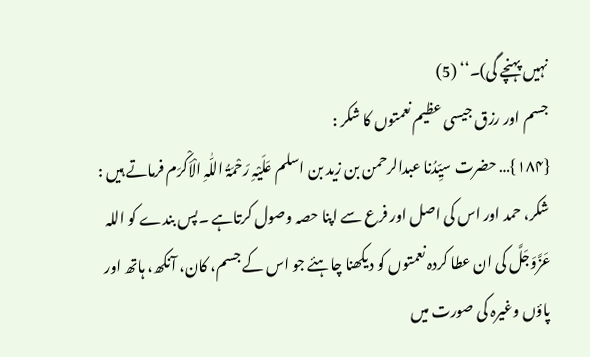نہیں پہنچے گی)۔‘‘ (5)
جسم اور رزق جیسی عظیم نعمتوں کا شکر :
{۱۸۴}… حضرت سیِّدُنا عبدالرحمن بن زید بن اسلم عَلَیْہِ رَحْمَۃُ اللّٰہِ الْاَکْرَم فرماتے ہیں : شکر، حمد اور اس کی اصل اور فرع سے اپنا حصہ وصول کرتاہے ۔پس بندے کو اللہ عَزَّوَجَلَّ کی ان عطا کردہ نعمتوں کو دیکھنا چاہئے جو اس کے جسم، کان، آنکھ، ہاتھ اور پاؤں وغیرہ کی صورت میں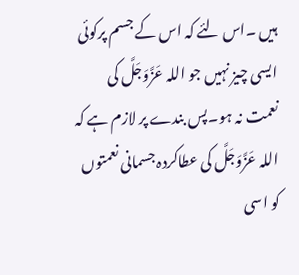ہیں ۔اس لئے کہ اس کے جسم پرکوئی ایسی چیز نہیں جو اللہ عَزَّوَجَلَّ کی نعمت نہ ہو۔پس بندے پر لازم ہے کہ اللہ عَزَّوَجَلَّ کی عطاکردہ جسمانی نعمتوں کو اسی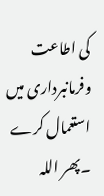کی اطاعت وفرمانبرداری میں استعمال کرے ۔پھر اللہ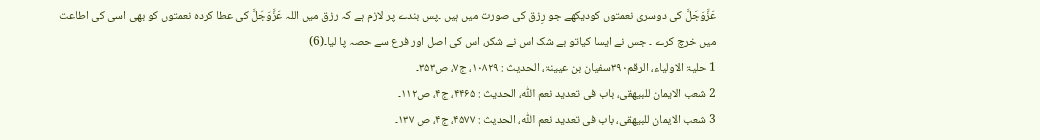عَزَّوَجَلَّ کی دوسری نعمتوں کودیکھے جو رِزق کی صورت میں ہیں ۔پس بندے پر لازم ہے کہ رزق میں اللہ عَزَّوَجَلَّ کی عطا کردہ نعمتوں کو بھی اسی کی اطاعت میں خرچ کرے ۔ جس نے ایسا کیاتو بے شک اس نے شکر، اس کی اصل اور فرع سے حصہ پا لیا۔(6)
1 حلیۃ الاولیاء، الرقم۳۹۰سفیان بن عیینۃ، الحدیث : ۱۰۸۲۹، ج۷، ص۳۵۳۔
2 شعب الایمان للبیھقی، باب فی تعدید نعم اللّٰہ، الحدیث : ۴۴۶۵، ج۴، ص۱۱۲۔
3 شعب الایمان للبیھقی، باب فی تعدید نعم اللّٰہ، الحدیث : ۴۵۷۷، ج۴، ص ۱۳۷۔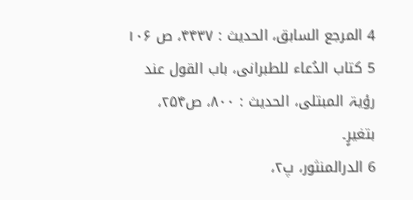4 المرجع السابق، الحدیث : ۴۴۳۷، ص ۱۰۶
5 کتاب الدُعاء للطبرانی، باب القول عند رؤیۃ المبتلی، الحدیث : ۸۰۰، ص۲۵۴، بتغیرٍ۔
6 الدرالمنثور، پ۲،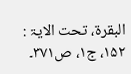البقرۃ، تحت الایۃ : ۱۵۲، ج۱، ص۳۷۱۔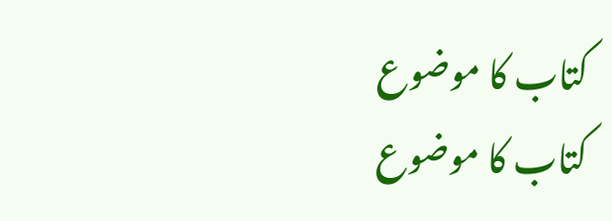کتاب کا موضوع
کتاب کا موضوع